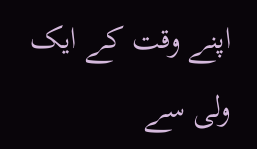اپنے وقت کے ایک ولی سے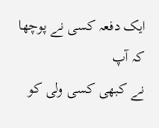ایک دفعہ کسی نے پوچھا کہ آپ
نے کبھی کسی ولی کو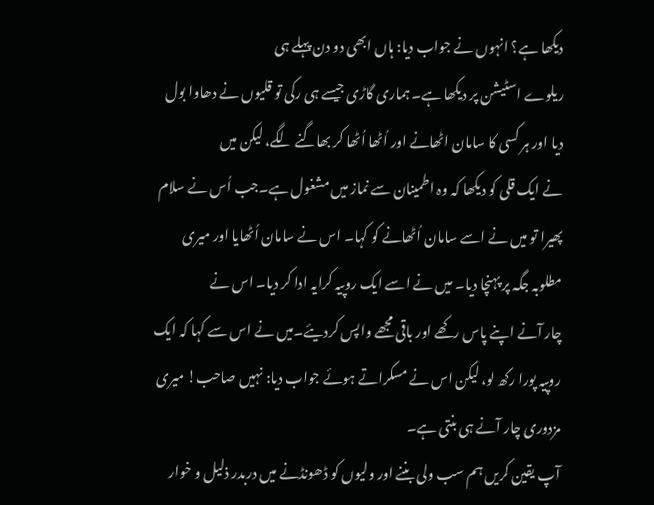دیکھا ہے؟ انہوں نے جواب دیا: ہاں ابھی دو دن پہلے ہی
ریلوے اسٹیشن پر دیکھا ہے۔ ہماری گاڑی جیسے ہی رکی تو قلیوں نے دھاوا بول
دیا اور ہر کسی کا سامان اٹھانے اور اُٹھا اُٹھا کر بھاگنے لگے، لیکن میں
نے ایک قلی کو دیکھا کہ وہ اطمینان سے نماز میں مشغول ہے۔جب اُس نے سلام
پھیرا تو میں نے اسے سامان اُٹھانے کو کہا۔ اس نے سامان اُٹھایا اور میری
مطلوبہ جگہ پر پہنچا دیا۔ میں نے اسے ایک روپیہ کرایہ ادا کر دیا۔ اس نے
چار آنے اپنے پاس رکھے اور باقی مجھے واپس کردیئے۔میں نے اس سے کہا کہ ایک
روپیہ پورا رکھ لو، لیکن اس نے مسکراتے ہوئے جواب دیا: نہیں صاحب! میری
مزدوری چار آنے ہی بنتی ہے۔
آپ یقین کریں ہم سب ولی بننے اور ولیوں کو ڈھونڈنے میں دربدر ذلیل و خوار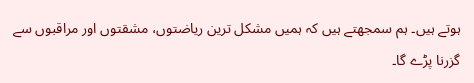ہوتے ہیں۔ ہم سمجھتے ہیں کہ ہمیں مشکل ترین ریاضتوں، مشقتوں اور مراقبوں سے
گزرنا پڑے گا۔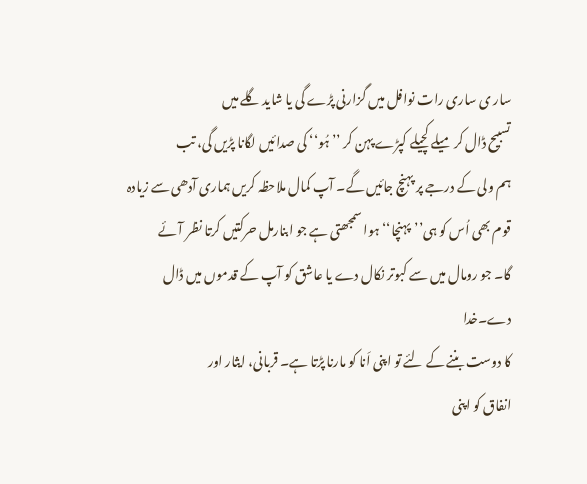سار ی ساری رات نوافل میں گزارنی پڑے گی یا شاید گلے میں
تسبیح ڈال کر میلے کچیلے کپڑے پہن کر ’’ہُو‘‘ کی صدائیں لگانا پڑیں گی، تب
ہم ولی کے درجے پر پہنچ جائیں گے۔ آپ کمال ملاحظہ کریں ہماری آدھی سے زیادہ
قوم بھی اُس کو ہی’’پہنچا‘‘ ہوا سمجھتی ہے جو ابنارمل حرکتیں کرتا نظر آئے
گا۔ جو رومال میں سے کبوتر نکال دے یا عاشق کو آپ کے قدموں میں ڈال دے۔خدا
کا دوست بننے کے لئے تو اپنی اَنا کو مارنا پڑتا ہے۔ قربانی، ایثار اور
انفاق کو اپنی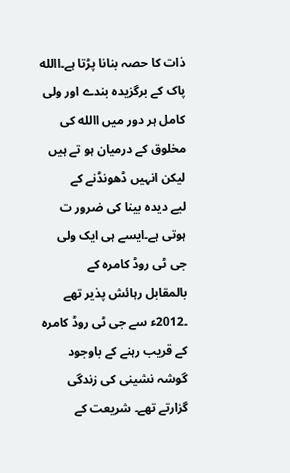ذات کا حصہ بنانا پڑتا ہے۔االله پاک کے برگزیدہ بندے اور ولی
کامل ہر دور میں االله کی مخلوق کے درمیان ہو تے ہیں لیکن انہیں ڈھونڈنے کے
لیے دیدہ بینا کی ضرور ت ہوتی ہے۔ایسے ہی ایک ولی جی ٹی روڈ کامرہ کے
بالمقابل رہائش پذیر تھے ۔2012ء سے جی ٹی روڈ کامرہ کے قریب رہنے کے باوجود
گوشہ نشینی کی زندگی گزارتے تھے۔ شریعت کے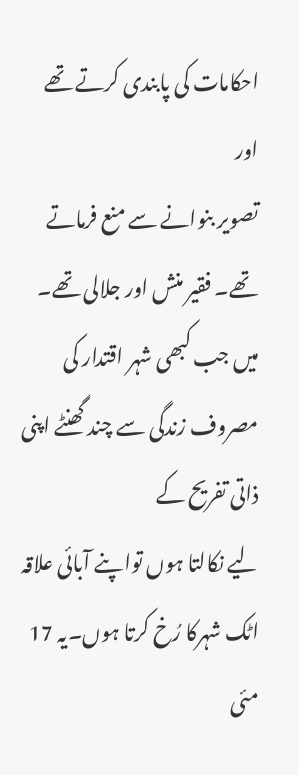احکامات کی پابندی کرتے تھے اور
تصویر بنوانے سے منع فرماتے تھے۔ فقیر منش اور جلالی تھے۔
میں جب کبھی شہر اقتدار کی مصروف زندگی سے چند گھنٹے اپنی ذاتی تفریح کے
لیے نکالتا ہوں تواپنے آبائی علاقہ اٹک شہرکا رُخ کرتا ہوں۔یہ 17 مئی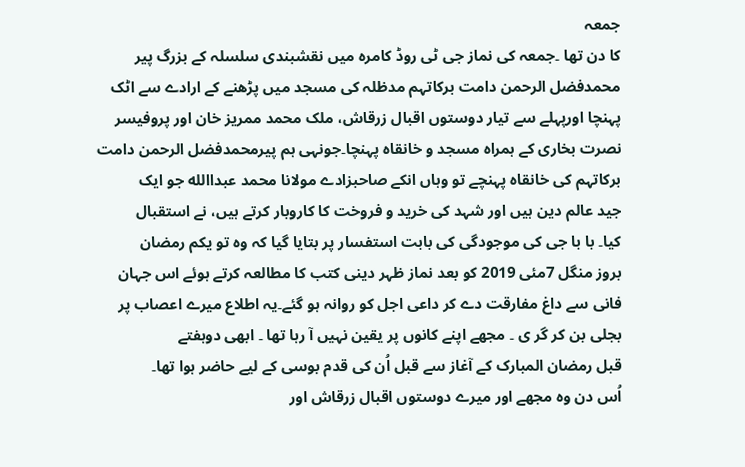جمعہ
کا دن تھا ۔جمعہ کی نماز جی ٹی روڈ کامرہ میں نقشبندی سلسلہ کے بزرگ پیر
محمدفضل الرحمن دامت برکاتہم مدظلہ کی مسجد میں پڑھنے کے ارادے سے اٹک
پہنچا اورپہلے سے تیار دوستوں اقبال زرقاش، ملک محمد ممریز خان اور پروفیسر
نصرت بخاری کے ہمراہ مسجد و خانقاہ پہنچا۔جونہی ہم پیرمحمدفضل الرحمن دامت
برکاتہم کی خانقاہ پہنچے تو وہاں انکے صاحبزادے مولانا محمد عبداالله جو ایک
جید عالم دین ہیں اور شہد کی خرید و فروخت کا کاروبار کرتے ہیں، نے استقبال
کیا۔ با با جی کی موجودگی کی بابت استفسار پر بتایا گیا کہ وہ تو یکم رمضان
بروز منگل 7مئی 2019 کو بعد نماز ظہر دینی کتب کا مطالعہ کرتے ہوئے اس جہان
فانی سے داغ مفارقت دے کر داعی اجل کو روانہ ہو گئے۔یہ اطلاع میرے اعصاب پر
بجلی بن کر گر ی ۔ مجھے اپنے کانوں پر یقین نہیں آ رہا تھا ۔ ابھی دوہفتے
قبل رمضان المبارک کے آغاز سے قبل اُن کی قدم بوسی کے لیے حاضر ہوا تھا۔
اُس دن وہ مجھے اور میرے دوستوں اقبال زرقاش اور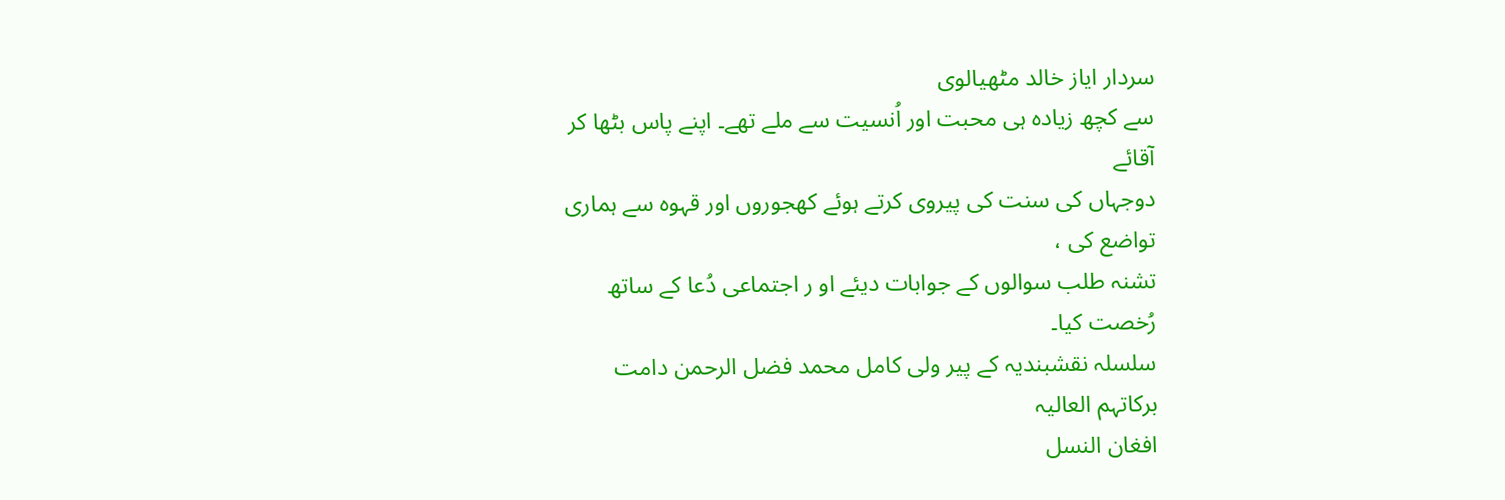سردار ایاز خالد مٹھیالوی
سے کچھ زیادہ ہی محبت اور اُنسیت سے ملے تھے۔ اپنے پاس بٹھا کر آقائے
دوجہاں کی سنت کی پیروی کرتے ہوئے کھجوروں اور قہوہ سے ہماری تواضع کی ،
تشنہ طلب سوالوں کے جوابات دیئے او ر اجتماعی دُعا کے ساتھ رُخصت کیا۔
سلسلہ نقشبندیہ کے پیر ولی کامل محمد فضل الرحمن دامت برکاتہم العالیہ
افغان النسل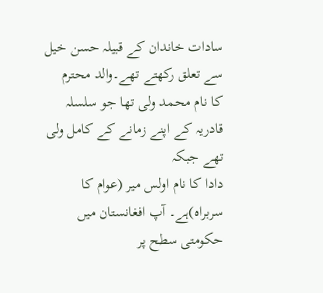سادات خاندان کے قبیلہ حسن خیل سے تعلق رکھتے تھے۔والد محترم
کا نام محمد ولی تھا جو سلسلہ قادریہ کے اپنے زمانے کے کامل ولی تھے جبکہ
دادا کا نام اولس میر (عوام کا سربراہ)ہے۔ آپ افغانستان میں حکومتی سطح پر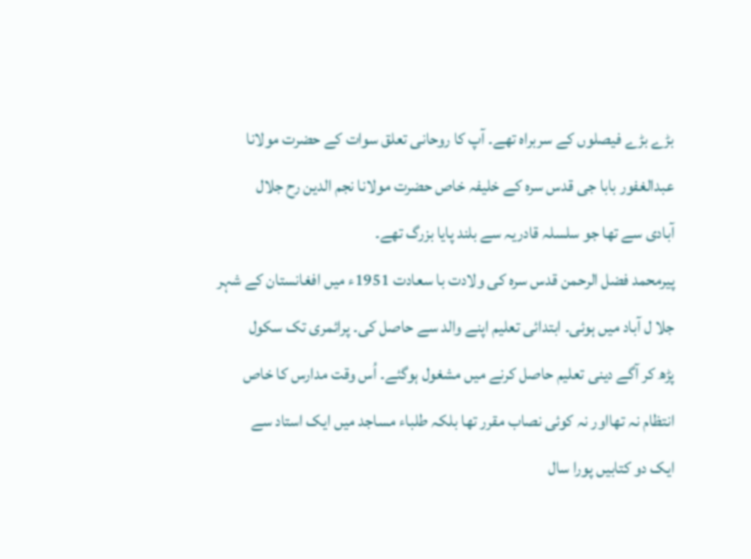بڑے بڑے فیصلوں کے سربراہ تھے۔ آپ کا روحانی تعلق سوات کے حضرت مولانا
عبدالغفور بابا جی قدس سرہ کے خلیفہ خاص حضرت مولانا نجم الدین رح جلال
آبادی سے تھا جو سلسلہ قادریہ سے بلند پایا بزرگ تھے۔
پیرمحمد فضل الرحمن قدس سرہ کی ولادت با سعادت 1951ء میں افغانستان کے شہر
جلا ل آباد میں ہوئی۔ ابتدائی تعلیم اپنے والد سے حاصل کی۔ پرائمری تک سکول
پڑھ کر آگے دینی تعلیم حاصل کرنے میں مشغول ہوگئے۔ اُس وقت مدارس کا خاص
انتظام نہ تھااور نہ کوئی نصاب مقرر تھا بلکہ طلباء مساجد میں ایک استاد سے
ایک دو کتابیں پورا سال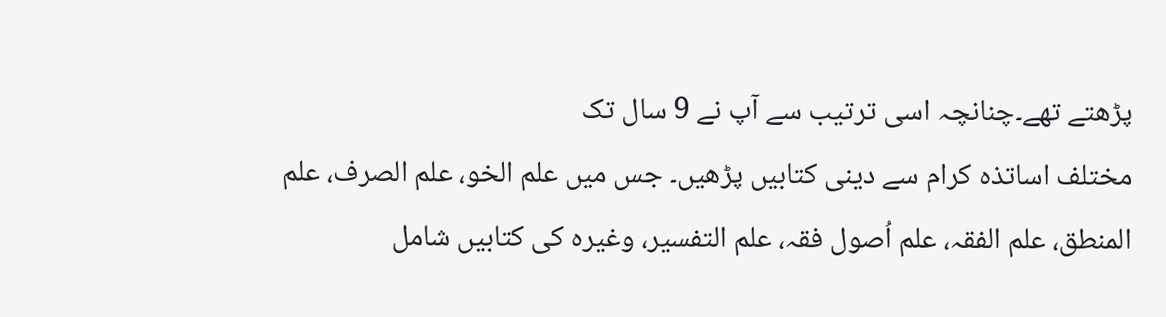پڑھتے تھے۔چنانچہ اسی ترتیب سے آپ نے 9 سال تک
مختلف اساتذہ کرام سے دینی کتابیں پڑھیں۔ جس میں علم الخو، علم الصرف، علم
المنطق، علم الفقہ، علم اُصول فقہ، علم التفسیر، وغیرہ کی کتابیں شامل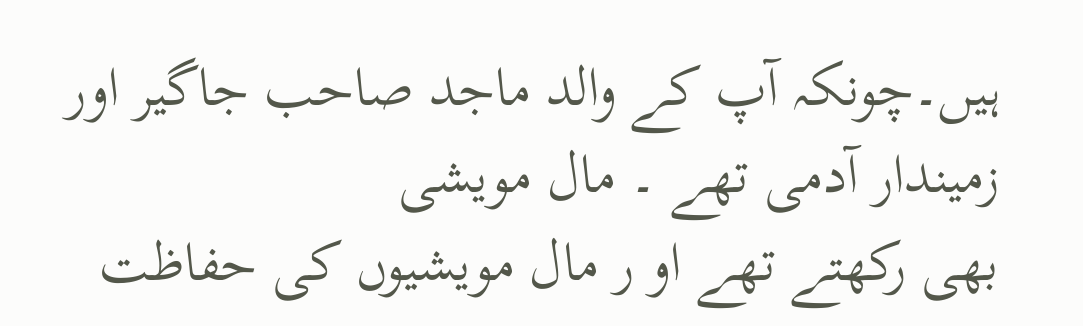ہیں۔چونکہ آپ کے والد ماجد صاحب جاگیر اور زمیندار آدمی تھے ۔ مال مویشی
بھی رکھتے تھے او ر مال مویشیوں کی حفاظت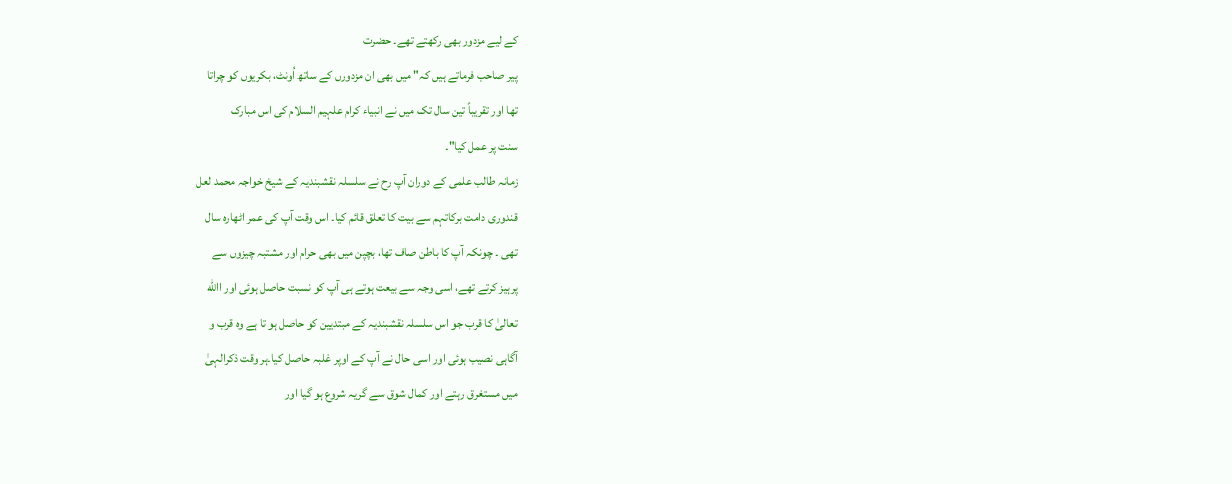کے لیے مزدور بھی رکھتے تھے۔ حضرت
پیر صاحب فرماتے ہیں کہ" میں بھی ان مزدورں کے ساتھ اُونٹ، بکریوں کو چراتا
تھا اور تقریباً تین سال تک میں نے انبیاء کرام علہیم السلام کی اس مبارک
سنت پر عمل کیا"۔
زمانہ طالب علمی کے دوران آپ رح نے سلسلہ نقشبندیہ کے شیخ خواجہ محمد لعل
قندوری دامت برکاتہم سے بیت کا تعلق قائم کیا۔ اس وقت آپ کی عمر اٹھارہ سال
تھی ۔ چونکہ آپ کا باطن صاف تھا، بچپن میں بھی حرام اور مشتبہ چیزوں سے
پرہیز کرتے تھے، اسی وجہ سے بیعت ہوتے ہی آپ کو نسبت حاصل ہوئی اور االله
تعالیٰ کا قرب جو اس سلسلہ نقشبندیہ کے مبتدیین کو حاصل ہو تا ہے وہ قرب و
آگاہی نصیب ہوئی اور اسی حال نے آپ کے اوپر غلبہ حاصل کیا۔ہر وقت ذکرالہیٰ
میں مستغرق رہتے اور کمال شوق سے گریہ شروع ہو گیا اور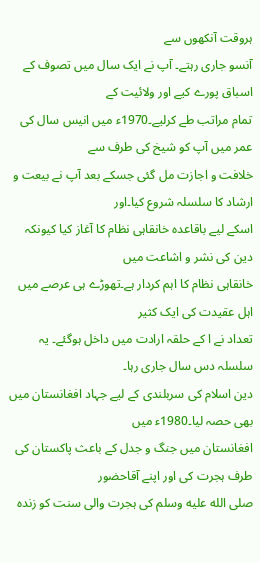ہروقت آنکھوں سے
آنسو جاری رہتے۔ آپ نے ایک سال میں تصوف کے اسباق پورے کیے اور ولائیت کے
تمام مراتب طے کرلیے۔1970ء میں انیس سال کی عمر میں آپ کو شیخ کی طرف سے
خلافت و اجازت مل گئی جسکے بعد آپ نے بیعت و ارشاد کا سلسلہ شروع کیا۔اور
اسکے لیے باقاعدہ خانقاہی نظام کا آغاز کیا کیونکہ دین کی نشر و اشاعت میں
خانقاہی نظام کا اہم کردار ہے۔تھوڑے ہی عرصے میں اہل عقیدت کی ایک کثیر
تعداد نے ا کے حلقہ ارادت میں داخل ہوگئے۔ یہ سلسلہ دس سال جاری رہا۔
دین اسلام کی سربلندی کے لیے جہاد افغانستان میں بھی حصہ لیا۔1980ء میں
افغانستان میں جنگ و جدل کے باعث پاکستان کی طرف ہجرت کی اور اپنے آقاحضور
صلى الله عليه وسلم کی ہجرت والی سنت کو زندہ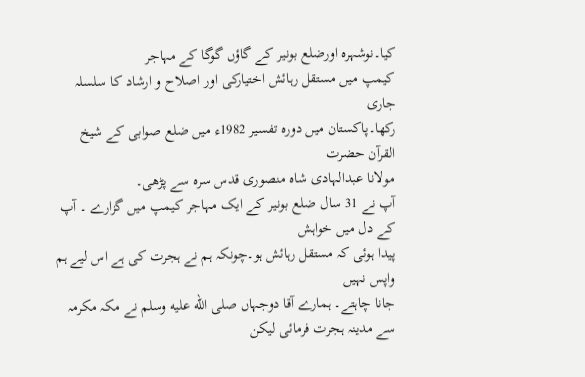کیا۔نوشہرہ اورضلع بونیر کے گاؤں گوگا کے مہاجر
کیمپ میں مستقل رہائش اختیارکی اور اصلاح و ارشاد کا سلسلہ جاری
رکھا۔پاکستان میں دورہ تفسیر 1982ء میں ضلع صوابی کے شیخ القرآن حضرت
مولانا عبدالہادی شاہ منصوری قدس سرہ سے پڑھی۔
آپ نے 31 سال ضلع بونیر کے ایک مہاجر کیمپ میں گزارے ۔ آپ کے دل میں خواہش
پیدا ہوئی کہ مستقل رہائش ہو۔چونکہ ہم نے ہجرت کی ہے اس لیے ہم واپس نہیں
جانا چاہتے۔ ہمارے آقا دوجہاں صلى الله عليه وسلم نے مکہ مکرمہ سے مدینہ ہجرت فرمائی لیکن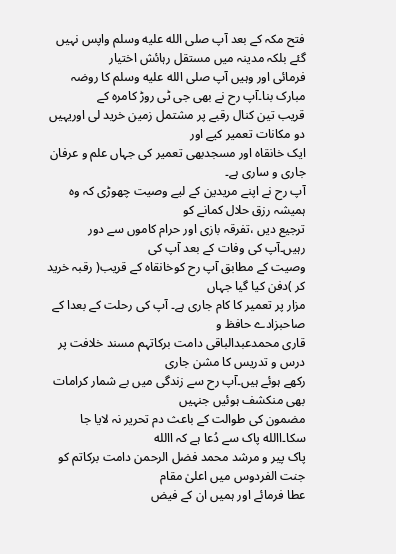فتح مکہ کے بعد آپ صلى الله عليه وسلم واپس نہیں گئے بلکہ مدینہ میں مستقل رہائش اختیار
فرمائی اور وہیں آپ صلى الله عليه وسلم کا روضہ مبارک بنا۔آپ رح نے بھی جی ٹی روڑ کامرہ کے
قریب تین کنال رقبے پر مشتمل زمین خرید لی اوریہیں دو مکانات تعمیر کیے اور
ایک خانقاہ اور مسجدبھی تعمیر کی جہاں علم و عرفان جاری و ساری ہے۔
آپ رح نے اپنے مریدین کے لیے وصیت چھوڑی کہ وہ ہمیشہ رزق حلال کمانے کو
ترجیع دیں ،تفرقہ بازی اور حرام کاموں سے دور رہیں۔آپ کی وفات کے بعد آپ کی
وصیت کے مطابق آپ رح کوخانقاہ کے قریب( رقبہ خرید کر )دفن کیا گیا جہاں
مزار پر تعمیر کا کام جاری ہے۔ آپ کی رحلت کے بعدا کے صاحبزادے حافظ و
قاری محمدعبدالباقی دامت برکاتہم مسند خلافت پر درس و تدریس کا مشن جاری
رکھے ہوئے ہیں۔آپ رح سے زندگی میں بے شمار کرامات بھی منکشف ہوئیں جنہیں
مضمون کی طوالت کے باعث دم تحریر نہ لایا جا سکا۔االله پاک سے دُعا ہے کہ االله
پاک پیر و مرشد محمد فضل الرحمن دامت برکاتم کو جنت الفردوس میں اعلیٰ مقام
عطا فرمائے اور ہمیں ان کے فیض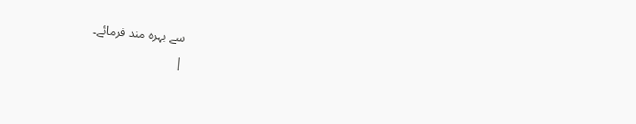سے بہرہ مند فرمائے۔
|